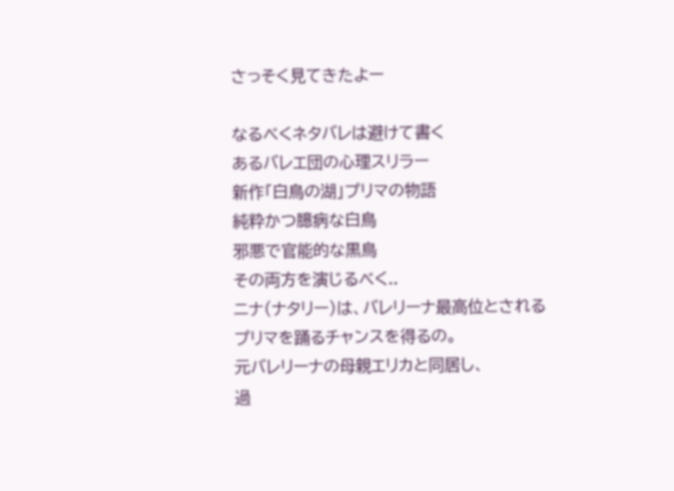さっそく見てきたよー

なるべくネタバレは避けて書く
あるバレエ団の心理スリラー
新作「白鳥の湖」プリマの物語
純粋かつ臆病な白鳥
邪悪で官能的な黒鳥
その両方を演じるべく..
ニナ(ナタリー)は、バレリーナ最高位とされる
プリマを踊るチャンスを得るの。
元バレリーナの母親エリカと同居し、
過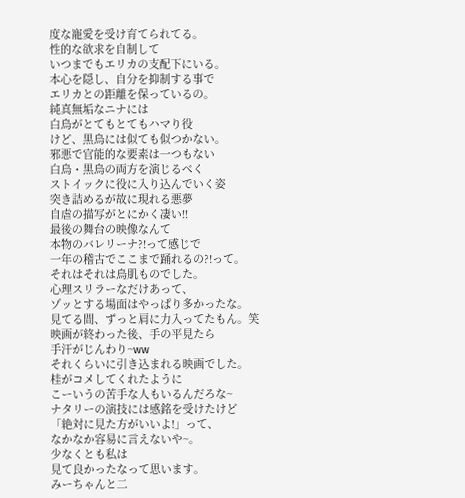度な寵愛を受け育てられてる。
性的な欲求を自制して
いつまでもエリカの支配下にいる。
本心を隠し、自分を抑制する事で
エリカとの距離を保っているの。
純真無垢なニナには
白鳥がとてもとてもハマり役
けど、黒鳥には似ても似つかない。
邪悪で官能的な要素は一つもない
白鳥・黒鳥の両方を演じるべく
ストイックに役に入り込んでいく姿
突き詰めるが故に現れる悪夢
自虐の描写がとにかく凄い!!
最後の舞台の映像なんて
本物のバレリーナ?!って感じで
一年の稽古でここまで踊れるの?!って。
それはそれは鳥肌ものでした。
心理スリラーなだけあって、
ゾッとする場面はやっぱり多かったな。
見てる間、ずっと肩に力入ってたもん。笑
映画が終わった後、手の平見たら
手汗がじんわり~ww
それくらいに引き込まれる映画でした。
桂がコメしてくれたように
こーいうの苦手な人もいるんだろな~
ナタリーの演技には感銘を受けたけど
「絶対に見た方がいいよ!」って、
なかなか容易に言えないや~。
少なくとも私は
見て良かったなって思います。
みーちゃんと二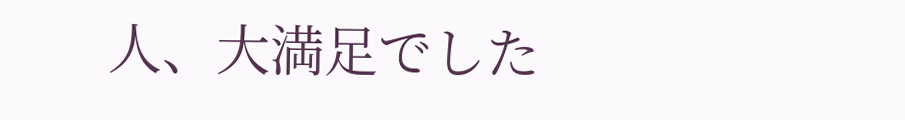人、大満足でした